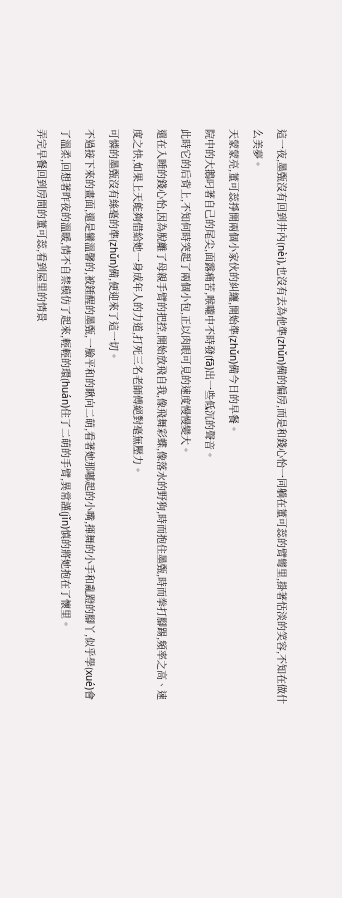這一夜,墨甄沒有回到井內(nèi),也沒有去為他準(zhǔn)備的偏房,而是和錢心怡一同躺在董可蕊的臂彎里,掛著恬淡的笑容,不知在做什么美夢。
天蒙蒙亮,董可蕊掙開兩個小家伙的糾纏,開始準(zhǔn)備今日的早餐。
院中的大鵝叼著自己的尾尖,面露痛苦,喉嚨中不時發(fā)出一些低沉的聲音。
此時它的后背上,不知何時突起了兩個小包,正以肉眼可見的速度慢慢變大。
還在入睡的錢心怡,因為脫離了母親手臂的把控,開始放飛自我,像飛舞彩蝶,像落水的野狗,時而抱住墨甄,時而拳打腳踢,頻率之高、速度之快,如果上天能夠借給她一身成年人的力道,打死三名老師傅絕對毫無壓力。
可憐的墨甄沒有絲毫的準(zhǔn)備,便迎來了這一切。
不過接下來的畫面,還是蠻溫馨的,被錘醒的墨甄,一臉平和的瞅向二萌,看著她那嘟起的小嘴,揮舞的小手和亂蹬的腳丫,似乎學(xué)會了溫柔,回想著昨夜的溫暖,情不自禁模仿了起來,輕輕的環(huán)住了二萌的手臂,異常謹(jǐn)慎的將她抱在了懷里。
弄完早餐回到房間的董可蕊,看到屋里的情景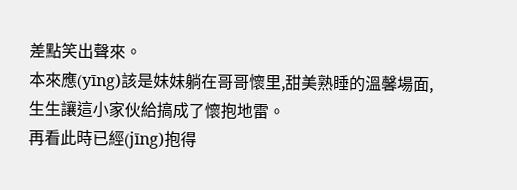差點笑出聲來。
本來應(yīng)該是妹妹躺在哥哥懷里,甜美熟睡的溫馨場面,生生讓這小家伙給搞成了懷抱地雷。
再看此時已經(jīng)抱得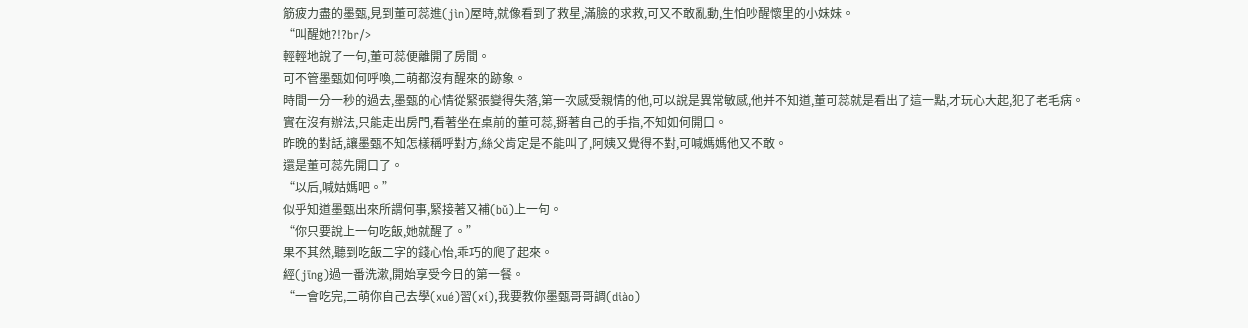筋疲力盡的墨甄,見到董可蕊進(jìn)屋時,就像看到了救星,滿臉的求救,可又不敢亂動,生怕吵醒懷里的小妹妹。
“叫醒她?!?br/>
輕輕地說了一句,董可蕊便離開了房間。
可不管墨甄如何呼喚,二萌都沒有醒來的跡象。
時間一分一秒的過去,墨甄的心情從緊張變得失落,第一次感受親情的他,可以說是異常敏感,他并不知道,董可蕊就是看出了這一點,才玩心大起,犯了老毛病。
實在沒有辦法,只能走出房門,看著坐在桌前的董可蕊,掰著自己的手指,不知如何開口。
昨晚的對話,讓墨甄不知怎樣稱呼對方,絲父肯定是不能叫了,阿姨又覺得不對,可喊媽媽他又不敢。
還是董可蕊先開口了。
“以后,喊姑媽吧。”
似乎知道墨甄出來所謂何事,緊接著又補(bǔ)上一句。
“你只要說上一句吃飯,她就醒了。”
果不其然,聽到吃飯二字的錢心怡,乖巧的爬了起來。
經(jīng)過一番洗漱,開始享受今日的第一餐。
“一會吃完,二萌你自己去學(xué)習(xí),我要教你墨甄哥哥調(diào)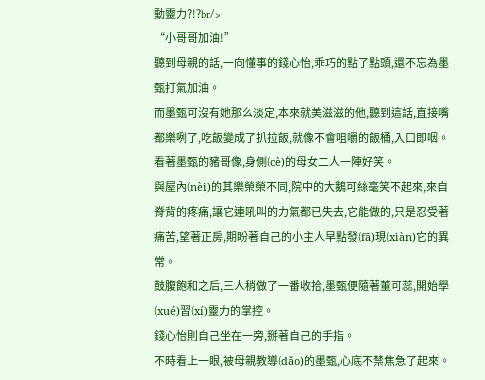動靈力?!?br/>
“小哥哥加油!”
聽到母親的話,一向懂事的錢心怡,乖巧的點了點頭,還不忘為墨甄打氣加油。
而墨甄可沒有她那么淡定,本來就美滋滋的他,聽到這話,直接嘴都樂咧了,吃飯變成了扒拉飯,就像不會咀嚼的飯桶,入口即咽。
看著墨甄的豬哥像,身側(cè)的母女二人一陣好笑。
與屋內(nèi)的其樂榮榮不同,院中的大鵝可絲毫笑不起來,來自脊背的疼痛,讓它連吼叫的力氣都已失去,它能做的,只是忍受著痛苦,望著正房,期盼著自己的小主人早點發(fā)現(xiàn)它的異常。
鼓腹飽和之后,三人稍做了一番收拾,墨甄便隨著董可蕊,開始學(xué)習(xí)靈力的掌控。
錢心怡則自己坐在一旁,掰著自己的手指。
不時看上一眼,被母親教導(dǎo)的墨甄,心底不禁焦急了起來。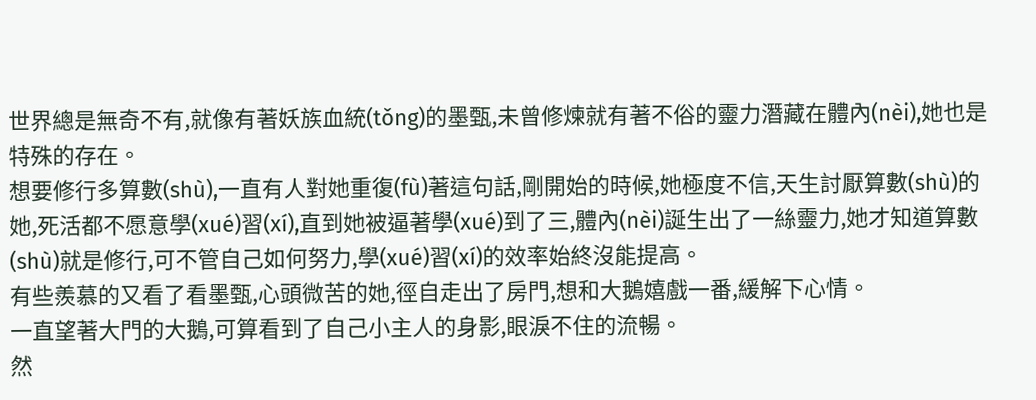世界總是無奇不有,就像有著妖族血統(tǒng)的墨甄,未曾修煉就有著不俗的靈力潛藏在體內(nèi),她也是特殊的存在。
想要修行多算數(shù),一直有人對她重復(fù)著這句話,剛開始的時候,她極度不信,天生討厭算數(shù)的她,死活都不愿意學(xué)習(xí),直到她被逼著學(xué)到了三,體內(nèi)誕生出了一絲靈力,她才知道算數(shù)就是修行,可不管自己如何努力,學(xué)習(xí)的效率始終沒能提高。
有些羨慕的又看了看墨甄,心頭微苦的她,徑自走出了房門,想和大鵝嬉戲一番,緩解下心情。
一直望著大門的大鵝,可算看到了自己小主人的身影,眼淚不住的流暢。
然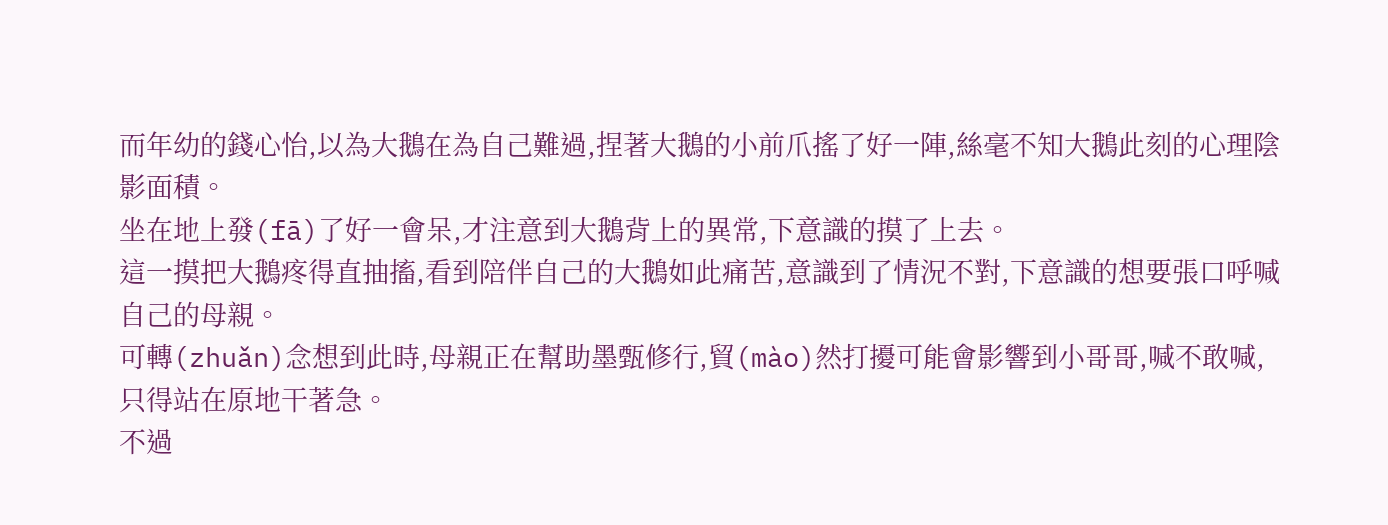而年幼的錢心怡,以為大鵝在為自己難過,捏著大鵝的小前爪搖了好一陣,絲毫不知大鵝此刻的心理陰影面積。
坐在地上發(fā)了好一會呆,才注意到大鵝背上的異常,下意識的摸了上去。
這一摸把大鵝疼得直抽搐,看到陪伴自己的大鵝如此痛苦,意識到了情況不對,下意識的想要張口呼喊自己的母親。
可轉(zhuǎn)念想到此時,母親正在幫助墨甄修行,貿(mào)然打擾可能會影響到小哥哥,喊不敢喊,只得站在原地干著急。
不過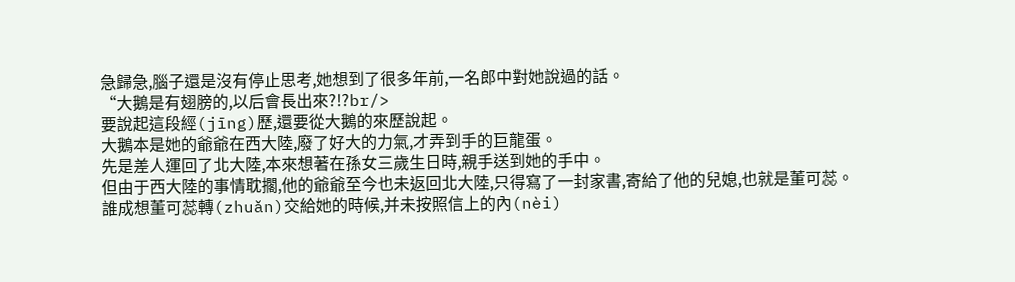急歸急,腦子還是沒有停止思考,她想到了很多年前,一名郎中對她說過的話。
“大鵝是有翅膀的,以后會長出來?!?br/>
要說起這段經(jīng)歷,還要從大鵝的來歷說起。
大鵝本是她的爺爺在西大陸,廢了好大的力氣,才弄到手的巨龍蛋。
先是差人運回了北大陸,本來想著在孫女三歲生日時,親手送到她的手中。
但由于西大陸的事情耽擱,他的爺爺至今也未返回北大陸,只得寫了一封家書,寄給了他的兒媳,也就是董可蕊。
誰成想董可蕊轉(zhuǎn)交給她的時候,并未按照信上的內(nèi)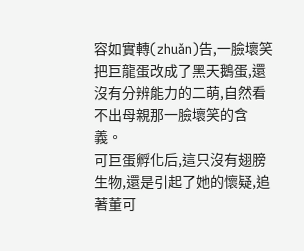容如實轉(zhuǎn)告,一臉壞笑把巨龍蛋改成了黑天鵝蛋,還沒有分辨能力的二萌,自然看不出母親那一臉壞笑的含義。
可巨蛋孵化后,這只沒有翅膀生物,還是引起了她的懷疑,追著董可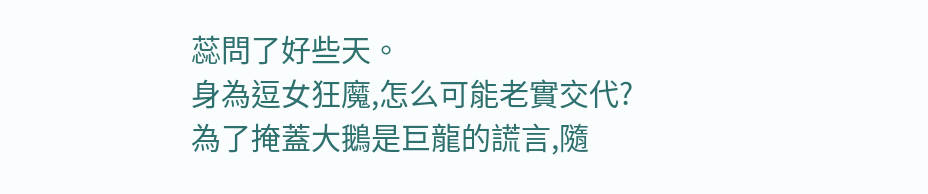蕊問了好些天。
身為逗女狂魔,怎么可能老實交代?
為了掩蓋大鵝是巨龍的謊言,隨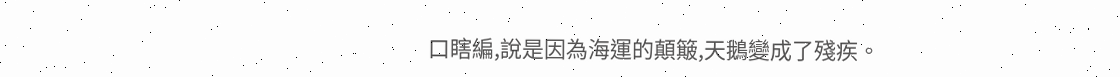口瞎編,說是因為海運的顛簸,天鵝變成了殘疾。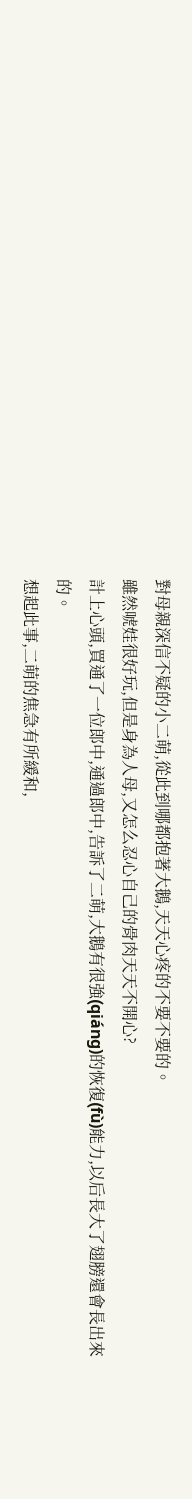對母親深信不疑的小二萌,從此到哪都抱著大鵝,天天心疼的不要不要的。
雖然唬娃很好玩,但是身為人母,又怎么忍心自己的骨肉天天不開心?
計上心頭,買通了一位郎中,通過郎中,告訴了二萌,大鵝有很強(qiáng)的恢復(fù)能力,以后長大了翅膀還會長出來的。
想起此事,二萌的焦急有所緩和,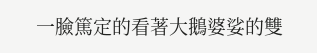一臉篤定的看著大鵝婆娑的雙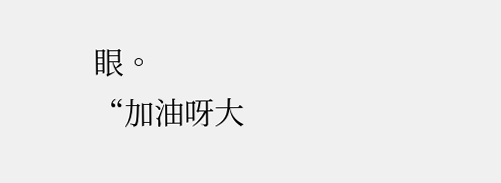眼。
“加油呀大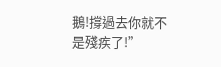鵝!撐過去你就不是殘疾了!”